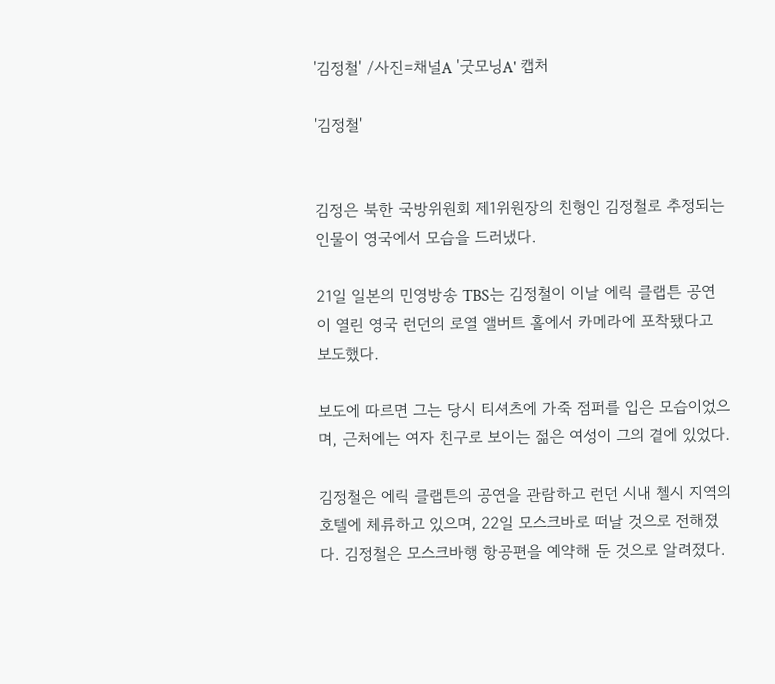'김정철' /사진=채널A '굿모닝A' 캡처

'김정철'


김정은 북한 국방위원회 제1위원장의 친형인 김정철로 추정되는 인물이 영국에서 모습을 드러냈다.

21일 일본의 민영방송 TBS는 김정철이 이날 에릭 클랩튼 공연이 열린 영국 런던의 로열 앨버트 홀에서 카메라에 포착됐다고 보도했다.

보도에 따르면 그는 당시 티셔츠에 가죽 점퍼를 입은 모습이었으며, 근처에는 여자 친구로 보이는 젊은 여성이 그의 곁에 있었다.

김정철은 에릭 클랩튼의 공연을 관람하고 런던 시내 첼시 지역의 호텔에 체류하고 있으며, 22일 모스크바로 떠날 것으로 전해졌다. 김정철은 모스크바행 항공편을 예약해 둔 것으로 알려졌다.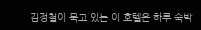김정철이 묵고 있는 이 호텔은 하루 숙박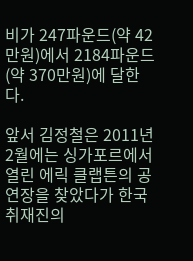비가 247파운드(약 42만원)에서 2184파운드(약 370만원)에 달한다.

앞서 김정철은 2011년 2월에는 싱가포르에서 열린 에릭 클랩튼의 공연장을 찾았다가 한국 취재진의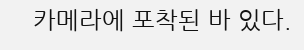카메라에 포착된 바 있다.